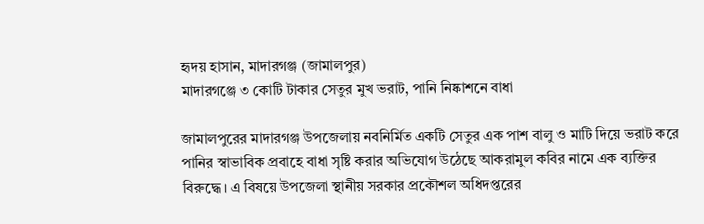হৃদয় হাসান, মাদারগঞ্জ (জামালপুর)
মাদারগঞ্জে ৩ কোটি টাকার সেতুর মুখ ভরাট, পানি নিষ্কাশনে বাধা

জামালপুরের মাদারগঞ্জ উপজেলায় নবনির্মিত একটি সেতুর এক পাশ বালু ও মাটি দিয়ে ভরাট করে পানির স্বাভাবিক প্রবাহে বাধা সৃষ্টি করার অভিযোগ উঠেছে আকরামুল কবির নামে এক ব্যক্তির বিরুদ্ধে। এ বিষয়ে উপজেলা স্থানীয় সরকার প্রকৌশল অধিদপ্তরের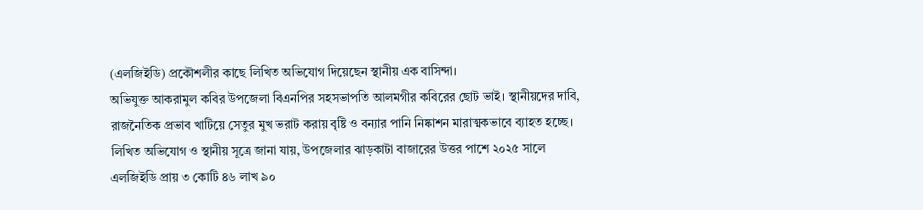(এলজিইডি) প্রকৌশলীর কাছে লিখিত অভিযোগ দিয়েছেন স্থানীয় এক বাসিন্দা।
অভিযুক্ত আকরামুল কবির উপজেলা বিএনপির সহসভাপতি আলমগীর কবিরের ছোট ভাই। স্থানীয়দের দাবি, রাজনৈতিক প্রভাব খাটিয়ে সেতুর মুখ ভরাট করায় বৃষ্টি ও বন্যার পানি নিষ্কাশন মারাত্মকভাবে ব্যাহত হচ্ছে।
লিখিত অভিযোগ ও স্থানীয় সূত্রে জানা যায়, উপজেলার ঝাড়কাটা বাজারের উত্তর পাশে ২০২৫ সালে এলজিইডি প্রায় ৩ কোটি ৪৬ লাখ ৯০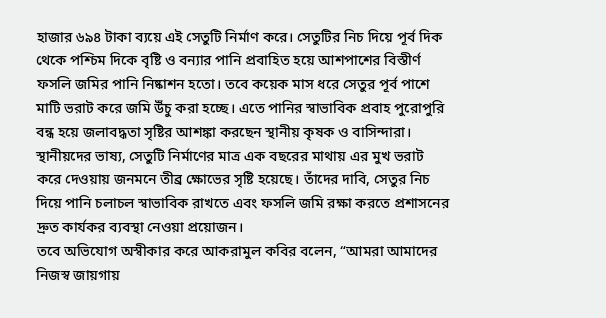হাজার ৬৯৪ টাকা ব্যয়ে এই সেতুটি নির্মাণ করে। সেতুটির নিচ দিয়ে পূর্ব দিক থেকে পশ্চিম দিকে বৃষ্টি ও বন্যার পানি প্রবাহিত হয়ে আশপাশের বিস্তীর্ণ ফসলি জমির পানি নিষ্কাশন হতো। তবে কয়েক মাস ধরে সেতুর পূর্ব পাশে মাটি ভরাট করে জমি উঁচু করা হচ্ছে। এতে পানির স্বাভাবিক প্রবাহ পুরোপুরি বন্ধ হয়ে জলাবদ্ধতা সৃষ্টির আশঙ্কা করছেন স্থানীয় কৃষক ও বাসিন্দারা।
স্থানীয়দের ভাষ্য, সেতুটি নির্মাণের মাত্র এক বছরের মাথায় এর মুখ ভরাট করে দেওয়ায় জনমনে তীব্র ক্ষোভের সৃষ্টি হয়েছে। তাঁদের দাবি, সেতুর নিচ দিয়ে পানি চলাচল স্বাভাবিক রাখতে এবং ফসলি জমি রক্ষা করতে প্রশাসনের দ্রুত কার্যকর ব্যবস্থা নেওয়া প্রয়োজন।
তবে অভিযোগ অস্বীকার করে আকরামুল কবির বলেন, “আমরা আমাদের নিজস্ব জায়গায়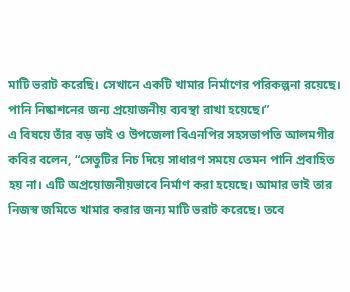মাটি ভরাট করেছি। সেখানে একটি খামার নির্মাণের পরিকল্পনা রয়েছে। পানি নিষ্কাশনের জন্য প্রয়োজনীয় ব্যবস্থা রাখা হয়েছে।”
এ বিষয়ে তাঁর বড় ভাই ও উপজেলা বিএনপির সহসভাপতি আলমগীর কবির বলেন, “সেতুটির নিচ দিয়ে সাধারণ সময়ে তেমন পানি প্রবাহিত হয় না। এটি অপ্রয়োজনীয়ভাবে নির্মাণ করা হয়েছে। আমার ভাই তার নিজস্ব জমিতে খামার করার জন্য মাটি ভরাট করেছে। তবে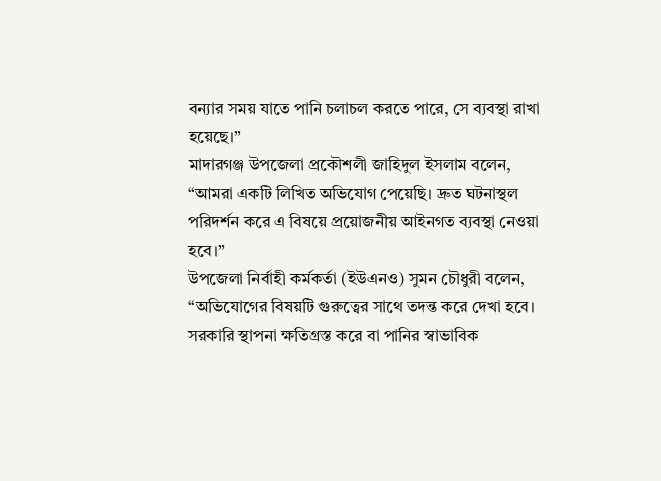বন্যার সময় যাতে পানি চলাচল করতে পারে, সে ব্যবস্থা রাখা হয়েছে।”
মাদারগঞ্জ উপজেলা প্রকৌশলী জাহিদুল ইসলাম বলেন, “আমরা একটি লিখিত অভিযোগ পেয়েছি। দ্রুত ঘটনাস্থল পরিদর্শন করে এ বিষয়ে প্রয়োজনীয় আইনগত ব্যবস্থা নেওয়া হবে।”
উপজেলা নির্বাহী কর্মকর্তা (ইউএনও) সুমন চৌধুরী বলেন, “অভিযোগের বিষয়টি গুরুত্বের সাথে তদন্ত করে দেখা হবে। সরকারি স্থাপনা ক্ষতিগ্রস্ত করে বা পানির স্বাভাবিক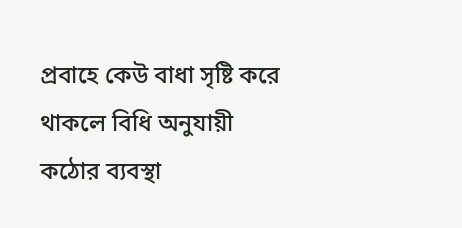প্রবাহে কেউ বাধা সৃষ্টি করে থাকলে বিধি অনুযায়ী কঠোর ব্যবস্থা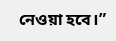নেওয়া হবে।”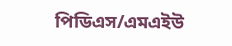পিডিএস/এমএইউ